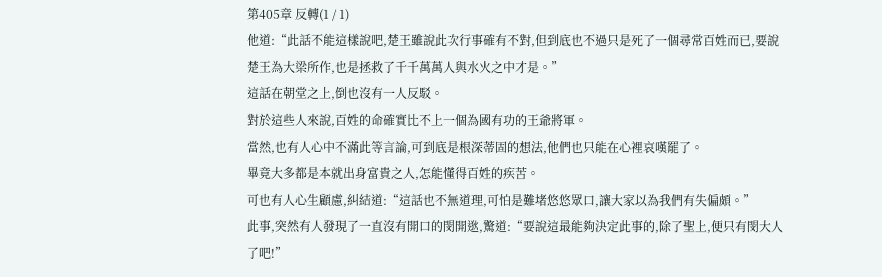第405章 反轉(1 / 1)
他道:“此話不能這樣說吧,楚王雖說此次行事確有不對,但到底也不過只是死了一個尋常百姓而已,要說楚王為大梁所作,也是拯救了千千萬萬人與水火之中才是。”
這話在朝堂之上,倒也沒有一人反駁。
對於這些人來說,百姓的命確實比不上一個為國有功的王爺將軍。
當然,也有人心中不滿此等言論,可到底是根深蒂固的想法,他們也只能在心裡哀嘆罷了。
畢竟大多都是本就出身富貴之人,怎能懂得百姓的疾苦。
可也有人心生顧慮,糾結道:“這話也不無道理,可怕是難堵悠悠眾口,讓大家以為我們有失偏頗。”
此事,突然有人發現了一直沒有開口的閔開逖,驚道:“要說這最能夠決定此事的,除了聖上,便只有閔大人了吧!”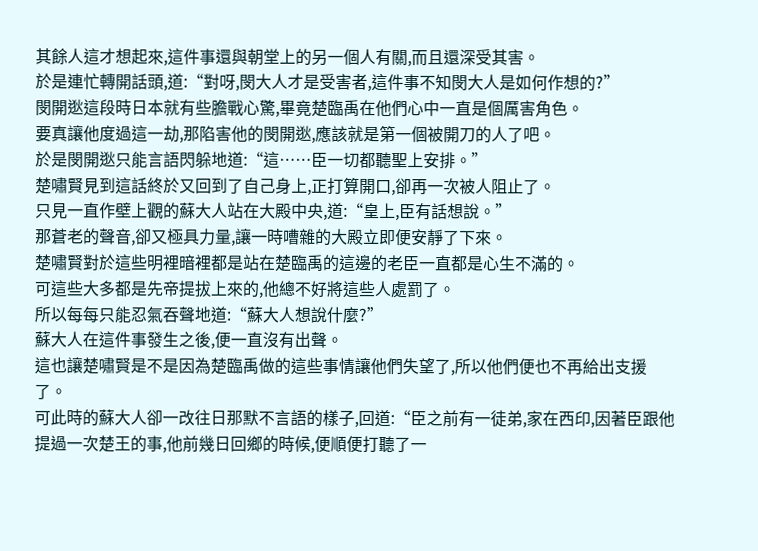其餘人這才想起來,這件事還與朝堂上的另一個人有關,而且還深受其害。
於是連忙轉開話頭,道:“對呀,閔大人才是受害者,這件事不知閔大人是如何作想的?”
閔開逖這段時日本就有些膽戰心驚,畢竟楚臨禹在他們心中一直是個厲害角色。
要真讓他度過這一劫,那陷害他的閔開逖,應該就是第一個被開刀的人了吧。
於是閔開逖只能言語閃躲地道:“這……臣一切都聽聖上安排。”
楚嘯賢見到這話終於又回到了自己身上,正打算開口,卻再一次被人阻止了。
只見一直作壁上觀的蘇大人站在大殿中央,道:“皇上,臣有話想說。”
那蒼老的聲音,卻又極具力量,讓一時嘈雜的大殿立即便安靜了下來。
楚嘯賢對於這些明裡暗裡都是站在楚臨禹的這邊的老臣一直都是心生不滿的。
可這些大多都是先帝提拔上來的,他總不好將這些人處罰了。
所以每每只能忍氣吞聲地道:“蘇大人想說什麼?”
蘇大人在這件事發生之後,便一直沒有出聲。
這也讓楚嘯賢是不是因為楚臨禹做的這些事情讓他們失望了,所以他們便也不再給出支援了。
可此時的蘇大人卻一改往日那默不言語的樣子,回道:“臣之前有一徒弟,家在西印,因著臣跟他提過一次楚王的事,他前幾日回鄉的時候,便順便打聽了一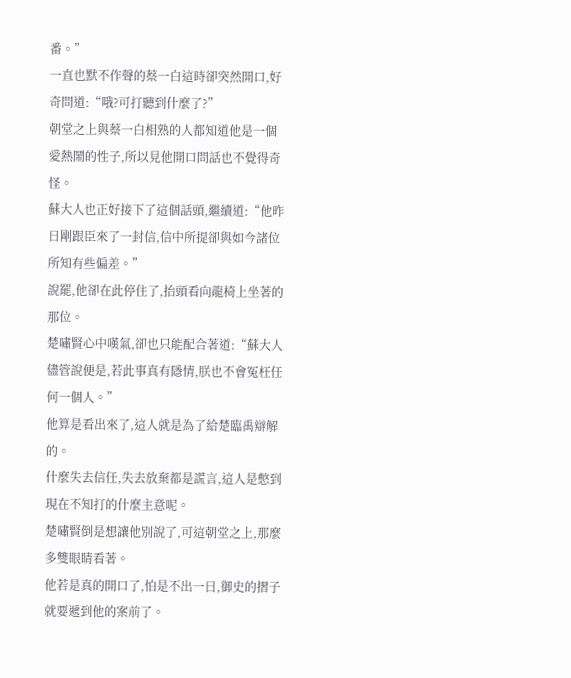番。”
一直也默不作聲的蔡一白這時卻突然開口,好奇問道:“哦?可打聽到什麼了?”
朝堂之上與蔡一白相熟的人都知道他是一個愛熱鬧的性子,所以見他開口問話也不覺得奇怪。
蘇大人也正好接下了這個話頭,繼續道:“他昨日剛跟臣來了一封信,信中所提卻與如今諸位所知有些偏差。”
說罷,他卻在此停住了,抬頭看向龍椅上坐著的那位。
楚嘯賢心中嘆氣,卻也只能配合著道:“蘇大人儘管說便是,若此事真有隱情,朕也不會冤枉任何一個人。”
他算是看出來了,這人就是為了給楚臨禹辯解的。
什麼失去信任,失去放棄都是謊言,這人是憋到現在不知打的什麼主意呢。
楚嘯賢倒是想讓他別說了,可這朝堂之上,那麼多雙眼睛看著。
他若是真的開口了,怕是不出一日,御史的摺子就要遞到他的案前了。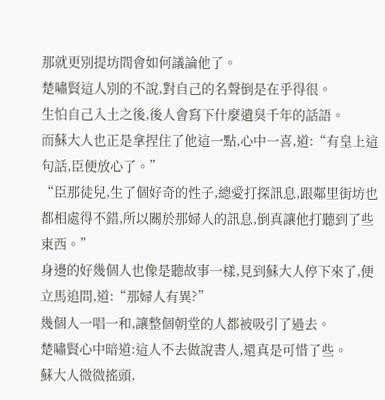那就更別提坊間會如何議論他了。
楚嘯賢這人別的不說,對自己的名聲倒是在乎得很。
生怕自己入土之後,後人會寫下什麼遺臭千年的話語。
而蘇大人也正是拿捏住了他這一點,心中一喜,道:“有皇上這句話,臣便放心了。”
“臣那徒兒,生了個好奇的性子,總愛打探訊息,跟鄰里街坊也都相處得不錯,所以關於那婦人的訊息,倒真讓他打聽到了些東西。”
身邊的好幾個人也像是聽故事一樣,見到蘇大人停下來了,便立馬追問,道:“那婦人有異?”
幾個人一唱一和,讓整個朝堂的人都被吸引了過去。
楚嘯賢心中暗道:這人不去做說書人,還真是可惜了些。
蘇大人微微搖頭,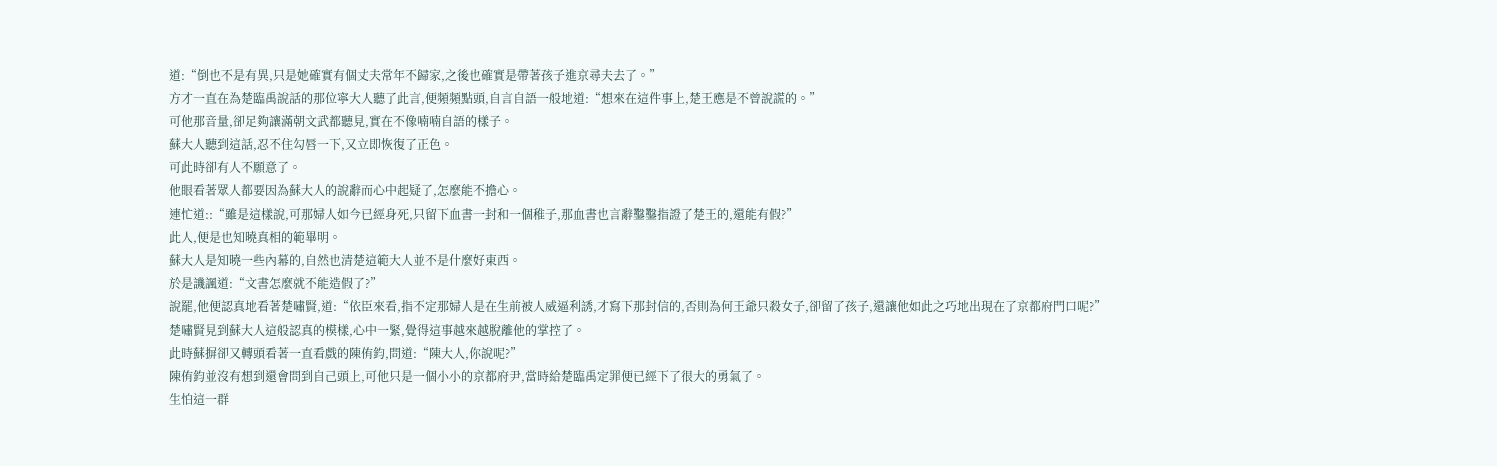道:“倒也不是有異,只是她確實有個丈夫常年不歸家,之後也確實是帶著孩子進京尋夫去了。”
方才一直在為楚臨禹說話的那位寧大人聽了此言,便頻頻點頭,自言自語一般地道:“想來在這件事上,楚王應是不曾說謊的。”
可他那音量,卻足夠讓滿朝文武都聽見,實在不像喃喃自語的樣子。
蘇大人聽到這話,忍不住勾唇一下,又立即恢復了正色。
可此時卻有人不願意了。
他眼看著眾人都要因為蘇大人的說辭而心中起疑了,怎麼能不擔心。
連忙道::“雖是這樣說,可那婦人如今已經身死,只留下血書一封和一個稚子,那血書也言辭鑿鑿指證了楚王的,還能有假?”
此人,便是也知曉真相的範畢明。
蘇大人是知曉一些內幕的,自然也清楚這範大人並不是什麼好東西。
於是譏諷道:“文書怎麼就不能造假了?”
說罷,他便認真地看著楚嘯賢,道:“依臣來看,指不定那婦人是在生前被人威逼利誘,才寫下那封信的,否則為何王爺只殺女子,卻留了孩子,還讓他如此之巧地出現在了京都府門口呢?”
楚嘯賢見到蘇大人這般認真的模樣,心中一緊,覺得這事越來越脫離他的掌控了。
此時蘇摒卻又轉頭看著一直看戲的陳侑鈞,問道:“陳大人,你說呢?”
陳侑鈞並沒有想到還會問到自己頭上,可他只是一個小小的京都府尹,當時給楚臨禹定罪便已經下了很大的勇氣了。
生怕這一群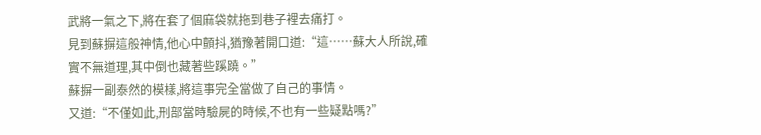武將一氣之下,將在套了個麻袋就拖到巷子裡去痛打。
見到蘇摒這般神情,他心中顫抖,猶豫著開口道:“這……蘇大人所說,確實不無道理,其中倒也藏著些蹊蹺。”
蘇摒一副泰然的模樣,將這事完全當做了自己的事情。
又道:“不僅如此,刑部當時驗屍的時候,不也有一些疑點嗎?”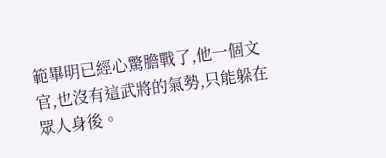範畢明已經心驚膽戰了,他一個文官,也沒有這武將的氣勢,只能躲在眾人身後。